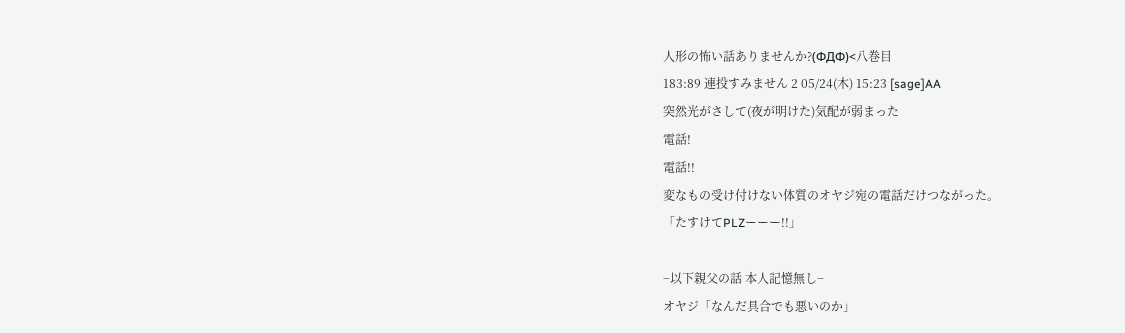人形の怖い話ありませんか?(ΦДΦ)<八巻目
183:89 連投すみません 2 05/24(木) 15:23 [sage]AA
突然光がさして(夜が明けた)気配が弱まった
電話!
電話!!
変なもの受け付けない体質のオヤジ宛の電話だけつながった。
「たすけてPLZーーー!!」

−以下親父の話 本人記憶無し−
オヤジ「なんだ具合でも悪いのか」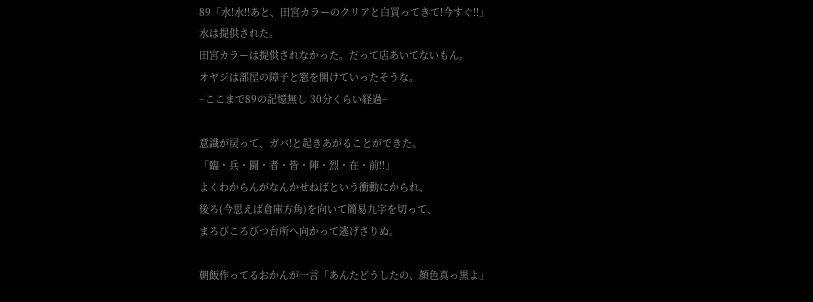89「水!水!!あと、田宮カラーのクリアと白買ってきて!今すぐ!!」
水は提供された。
田宮カラーは提供されなかった。だって店あいてないもん。
オヤジは部屋の障子と窓を開けていったそうな。
−ここまで89の記憶無し 30分くらい経過−

意識が戻って、ガバ!と起きあがることができた。
「臨・兵・闘・者・皆・陣・烈・在・前!!」
よくわからんがなんかせねばという衝動にかられ、
後ろ(今思えば倉庫方角)を向いて簡易九字を切って、
まろびころびつ台所へ向かって逃げさりぬ。

朝飯作ってるおかんが一言「あんたどうしたの、顔色真っ黒よ」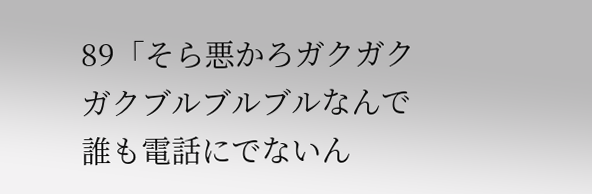89「そら悪かろガクガクガクブルブルブルなんで誰も電話にでないん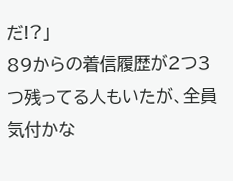だ!?」
89からの着信履歴が2つ3つ残ってる人もいたが、全員気付かな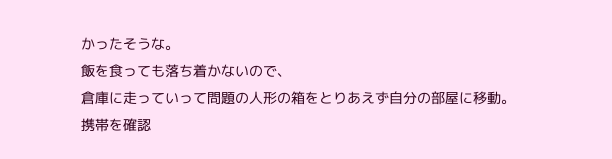かったそうな。
飯を食っても落ち着かないので、
倉庫に走っていって問題の人形の箱をとりあえず自分の部屋に移動。
携帯を確認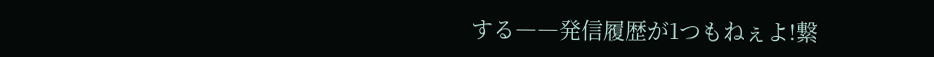する――発信履歴が1つもねぇよ!繋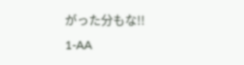がった分もな!!
1-AA